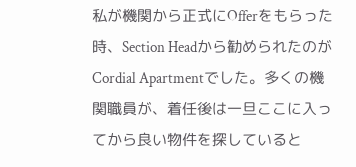私が機関から正式にOfferをもらった時、Section Headから勧められたのがCordial Apartmentでした。多くの機関職員が、着任後は一旦ここに入ってから良い物件を探していると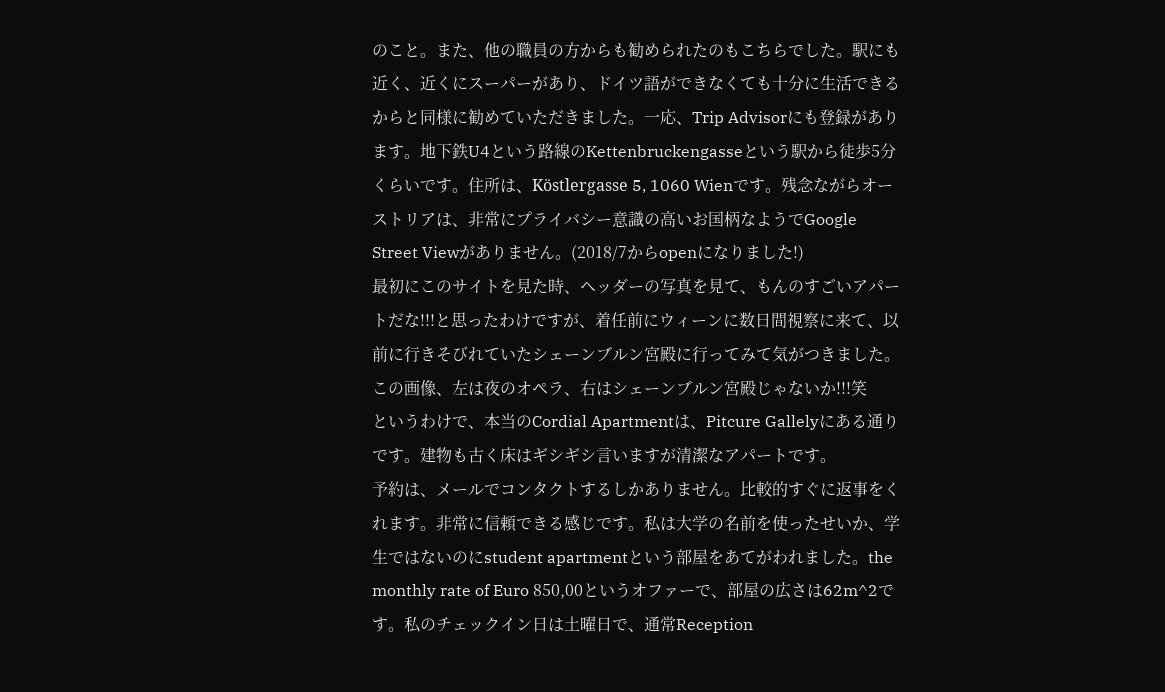のこと。また、他の職員の方からも勧められたのもこちらでした。駅にも近く、近くにスーパーがあり、ドイツ語ができなくても十分に生活できるからと同様に勧めていただきました。一応、Trip Advisorにも登録があります。地下鉄U4という路線のKettenbruckengasseという駅から徒歩5分くらいです。住所は、Köstlergasse 5, 1060 Wienです。残念ながらオーストリアは、非常にプライバシー意識の高いお国柄なようでGoogle Street Viewがありません。(2018/7からopenになりました!)
最初にこのサイトを見た時、ヘッダーの写真を見て、もんのすごいアパートだな!!!と思ったわけですが、着任前にウィーンに数日間視察に来て、以前に行きそびれていたシェーンブルン宮殿に行ってみて気がつきました。この画像、左は夜のオペラ、右はシェーンブルン宮殿じゃないか!!!笑
というわけで、本当のCordial Apartmentは、Pitcure Gallelyにある通りです。建物も古く床はギシギシ言いますが清潔なアパートです。
予約は、メールでコンタクトするしかありません。比較的すぐに返事をくれます。非常に信頼できる感じです。私は大学の名前を使ったせいか、学生ではないのにstudent apartmentという部屋をあてがわれました。the monthly rate of Euro 850,00というオファーで、部屋の広さは62m^2です。私のチェックイン日は土曜日で、通常Reception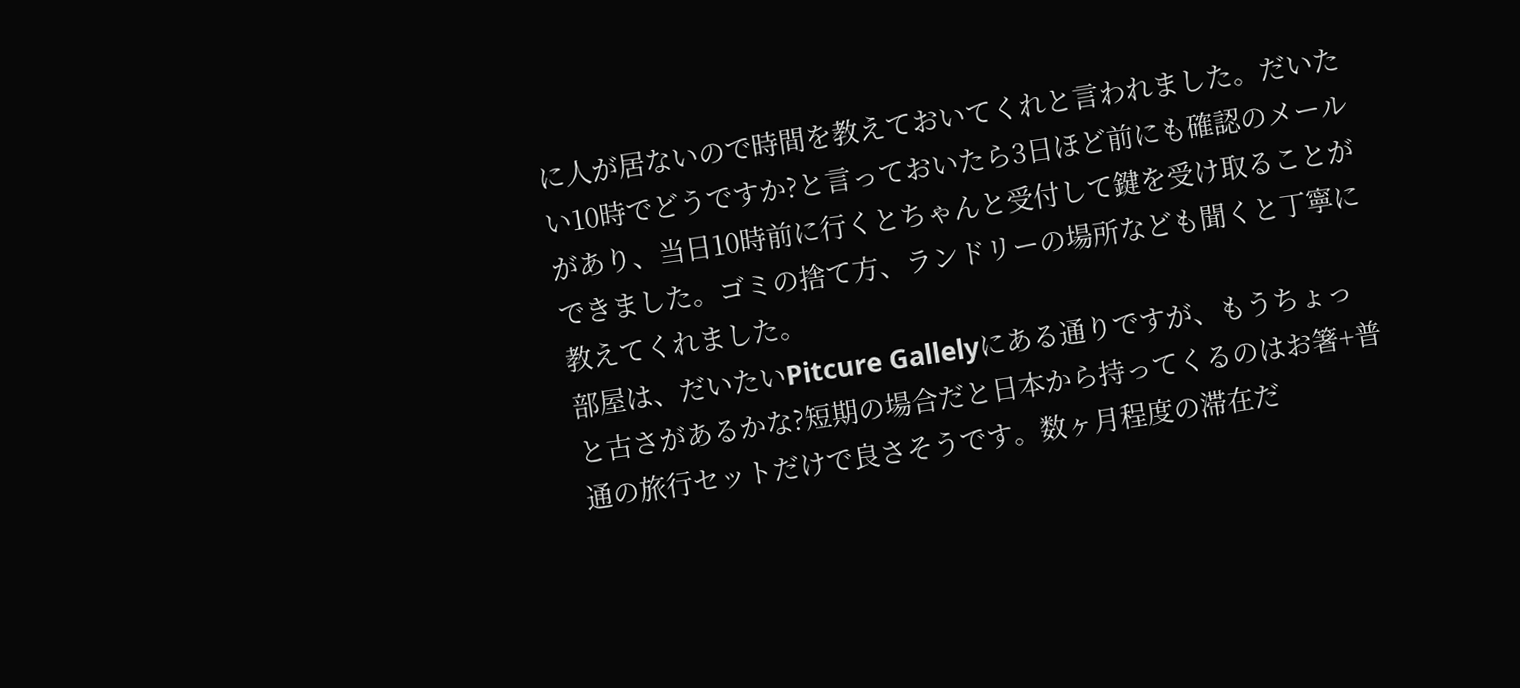に人が居ないので時間を教えておいてくれと言われました。だいたい10時でどうですか?と言っておいたら3日ほど前にも確認のメールがあり、当日10時前に行くとちゃんと受付して鍵を受け取ることができました。ゴミの捨て方、ランドリーの場所なども聞くと丁寧に教えてくれました。
部屋は、だいたいPitcure Gallelyにある通りですが、もうちょっと古さがあるかな?短期の場合だと日本から持ってくるのはお箸+普通の旅行セットだけで良さそうです。数ヶ月程度の滞在だ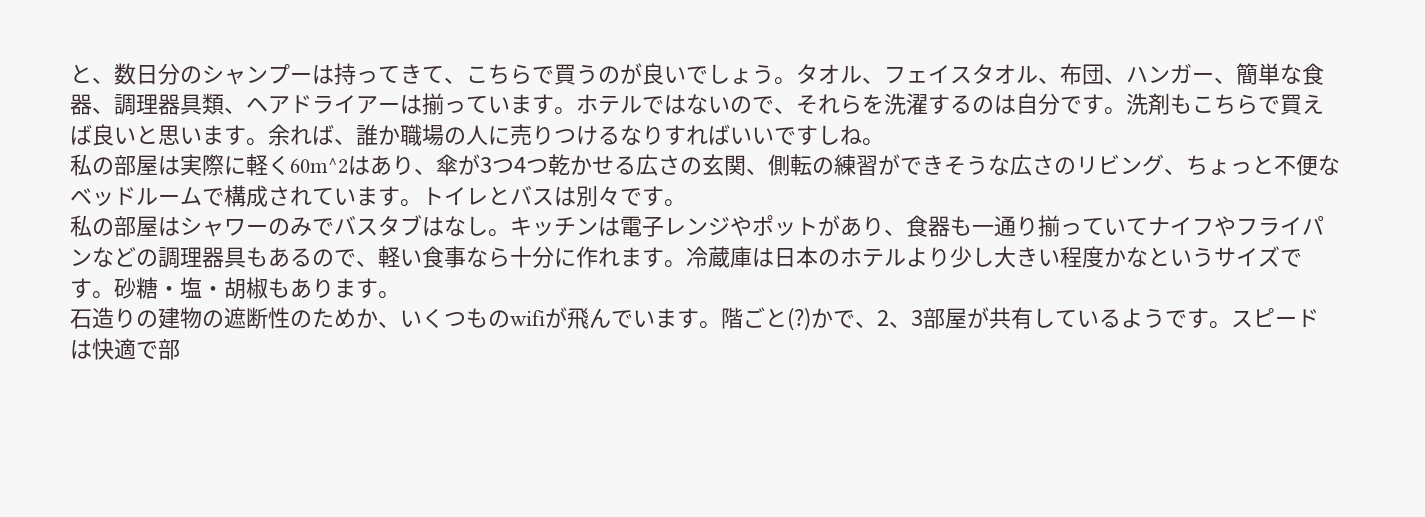と、数日分のシャンプーは持ってきて、こちらで買うのが良いでしょう。タオル、フェイスタオル、布団、ハンガー、簡単な食器、調理器具類、ヘアドライアーは揃っています。ホテルではないので、それらを洗濯するのは自分です。洗剤もこちらで買えば良いと思います。余れば、誰か職場の人に売りつけるなりすればいいですしね。
私の部屋は実際に軽く60m^2はあり、傘が3つ4つ乾かせる広さの玄関、側転の練習ができそうな広さのリビング、ちょっと不便なベッドルームで構成されています。トイレとバスは別々です。
私の部屋はシャワーのみでバスタブはなし。キッチンは電子レンジやポットがあり、食器も一通り揃っていてナイフやフライパンなどの調理器具もあるので、軽い食事なら十分に作れます。冷蔵庫は日本のホテルより少し大きい程度かなというサイズです。砂糖・塩・胡椒もあります。
石造りの建物の遮断性のためか、いくつものwifiが飛んでいます。階ごと(?)かで、2、3部屋が共有しているようです。スピードは快適で部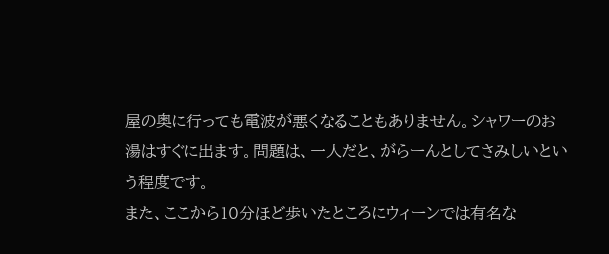屋の奥に行っても電波が悪くなることもありません。シャワーのお湯はすぐに出ます。問題は、一人だと、がらーんとしてさみしいという程度です。
また、ここから10分ほど歩いたところにウィーンでは有名な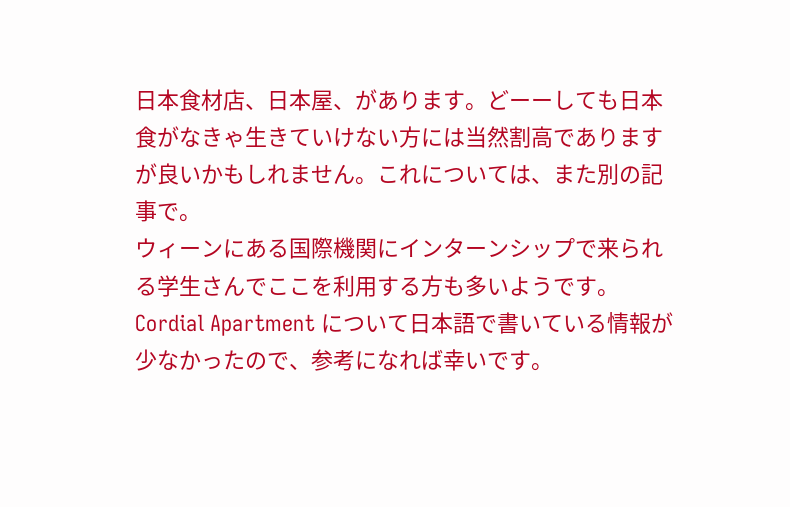日本食材店、日本屋、があります。どーーしても日本食がなきゃ生きていけない方には当然割高でありますが良いかもしれません。これについては、また別の記事で。
ウィーンにある国際機関にインターンシップで来られる学生さんでここを利用する方も多いようです。Cordial Apartment について日本語で書いている情報が少なかったので、参考になれば幸いです。